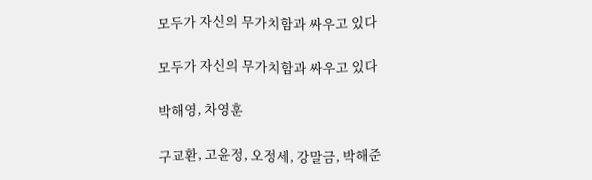모두가 자신의 무가치함과 싸우고 있다

모두가 자신의 무가치함과 싸우고 있다

박해영, 차영훈

구교환, 고윤정, 오정세, 강말금, 박해준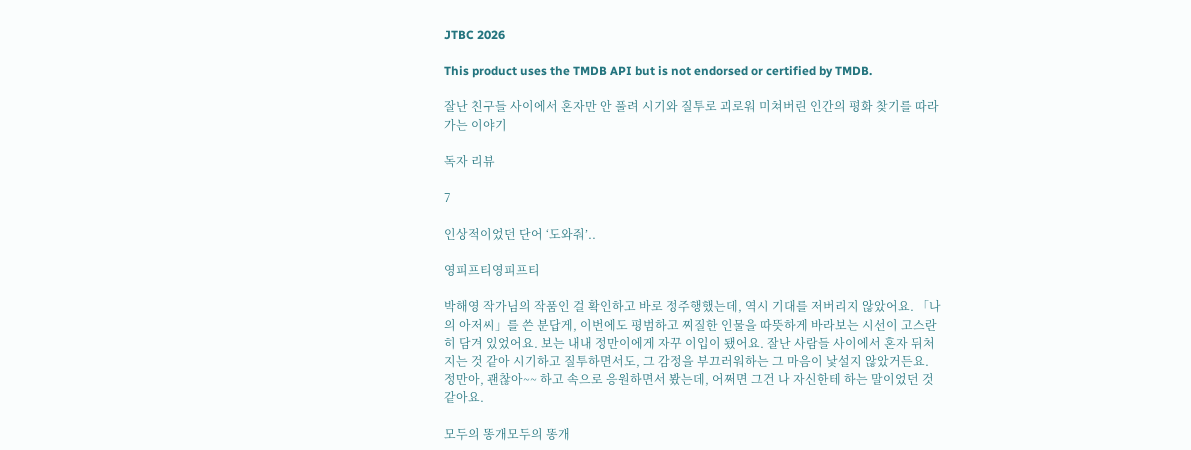JTBC 2026

This product uses the TMDB API but is not endorsed or certified by TMDB.

잘난 친구들 사이에서 혼자만 안 풀려 시기와 질투로 괴로워 미쳐버린 인간의 평화 찾기를 따라가는 이야기

독자 리뷰

7

인상적이었던 단어 ‘도와줘’..

영피프티영피프티

박해영 작가님의 작품인 걸 확인하고 바로 정주행했는데, 역시 기대를 저버리지 않았어요. 「나의 아저씨」를 쓴 분답게, 이번에도 평범하고 찌질한 인물을 따뜻하게 바라보는 시선이 고스란히 담겨 있었어요. 보는 내내 정만이에게 자꾸 이입이 됐어요. 잘난 사람들 사이에서 혼자 뒤처지는 것 같아 시기하고 질투하면서도, 그 감정을 부끄러워하는 그 마음이 낯설지 않았거든요. 정만아, 괜찮아~~ 하고 속으로 응원하면서 봤는데, 어쩌면 그건 나 자신한테 하는 말이었던 것 같아요.

모두의 똥개모두의 똥개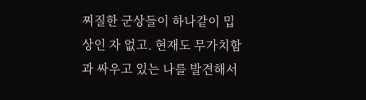찌질한 군상들이 하나같이 밉상인 자 없고. 현재도 무가치함과 싸우고 있는 나를 발견해서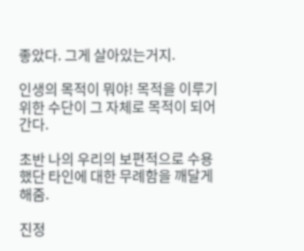좋았다. 그게 살아있는거지.

인생의 목적이 뭐야! 목적을 이루기 위한 수단이 그 자체로 목적이 되어간다.

초반 나의 우리의 보편적으로 수용했단 타인에 대한 무례함을 깨달게해줌.

진정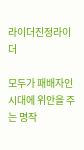라이더진정라이더

모두가 패배자인 시대에 위안을 주는 명작